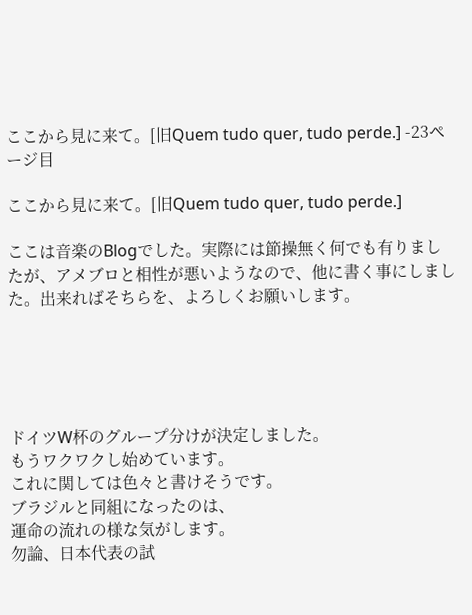ここから見に来て。[旧Quem tudo quer, tudo perde.] -23ページ目

ここから見に来て。[旧Quem tudo quer, tudo perde.]

ここは音楽のBlogでした。実際には節操無く何でも有りましたが、アメブロと相性が悪いようなので、他に書く事にしました。出来ればそちらを、よろしくお願いします。





ドイツW杯のグループ分けが決定しました。
もうワクワクし始めています。
これに関しては色々と書けそうです。
ブラジルと同組になったのは、
運命の流れの様な気がします。
勿論、日本代表の試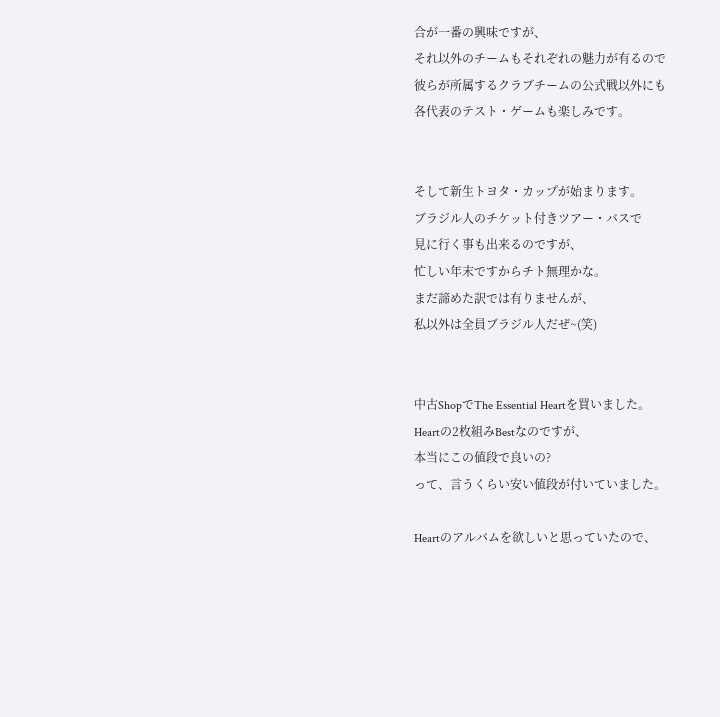合が一番の興味ですが、
それ以外のチームもそれぞれの魅力が有るので
彼らが所属するクラブチームの公式戦以外にも
各代表のテスト・ゲームも楽しみです。


そして新生トヨタ・カップが始まります。
ブラジル人のチケット付きツアー・バスで
見に行く事も出来るのですが、
忙しい年末ですからチト無理かな。
まだ諦めた訳では有りませんが、
私以外は全員ブラジル人だぜ~(笑)


中古ShopでThe Essential Heartを買いました。
Heartの2枚組みBestなのですが、
本当にこの値段で良いの?
って、言うくらい安い値段が付いていました。

Heartのアルバムを欲しいと思っていたので、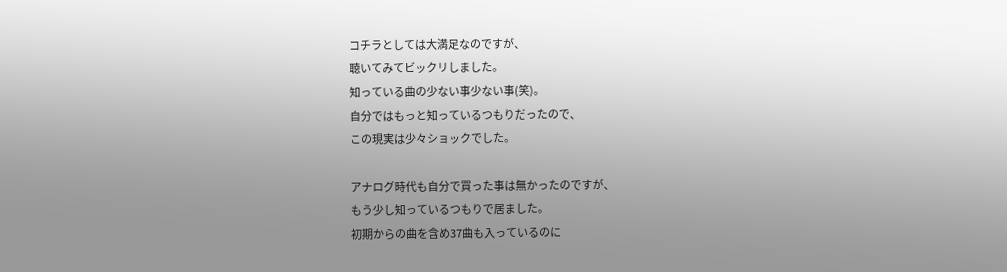コチラとしては大満足なのですが、
聴いてみてビックリしました。
知っている曲の少ない事少ない事(笑)。
自分ではもっと知っているつもりだったので、
この現実は少々ショックでした。

アナログ時代も自分で買った事は無かったのですが、
もう少し知っているつもりで居ました。
初期からの曲を含め37曲も入っているのに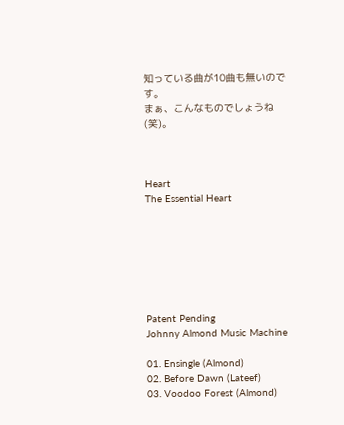知っている曲が10曲も無いのです。
まぁ、こんなものでしょうね(笑)。



Heart
The Essential Heart







Patent Pending
Johnny Almond Music Machine

01. Ensingle (Almond)
02. Before Dawn (Lateef)
03. Voodoo Forest (Almond)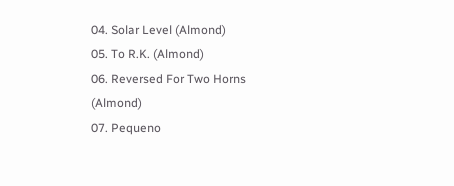04. Solar Level (Almond)
05. To R.K. (Almond)
06. Reversed For Two Horns (Almond)
07. Pequeno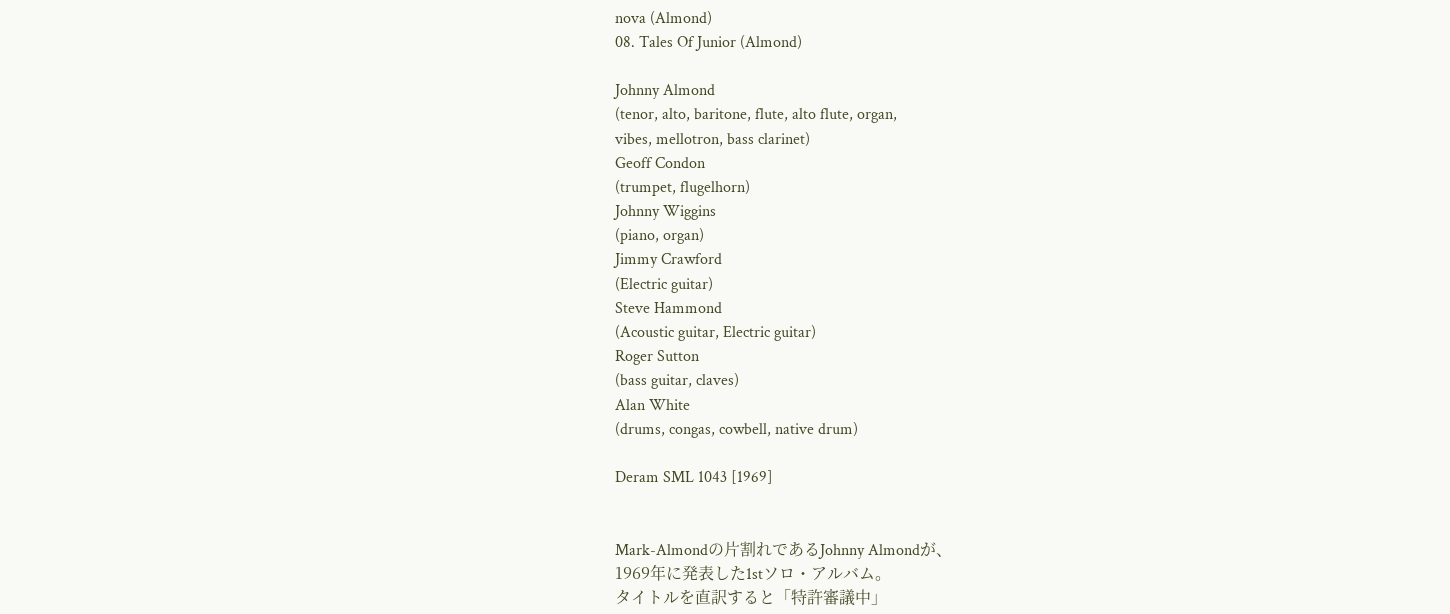nova (Almond)
08. Tales Of Junior (Almond)

Johnny Almond
(tenor, alto, baritone, flute, alto flute, organ,
vibes, mellotron, bass clarinet)
Geoff Condon
(trumpet, flugelhorn)
Johnny Wiggins
(piano, organ)
Jimmy Crawford
(Electric guitar)
Steve Hammond
(Acoustic guitar, Electric guitar)
Roger Sutton
(bass guitar, claves)
Alan White
(drums, congas, cowbell, native drum)

Deram SML 1043 [1969]


Mark-Almondの片割れであるJohnny Almondが、
1969年に発表した1stソロ・アルバム。
タイトルを直訳すると「特許審議中」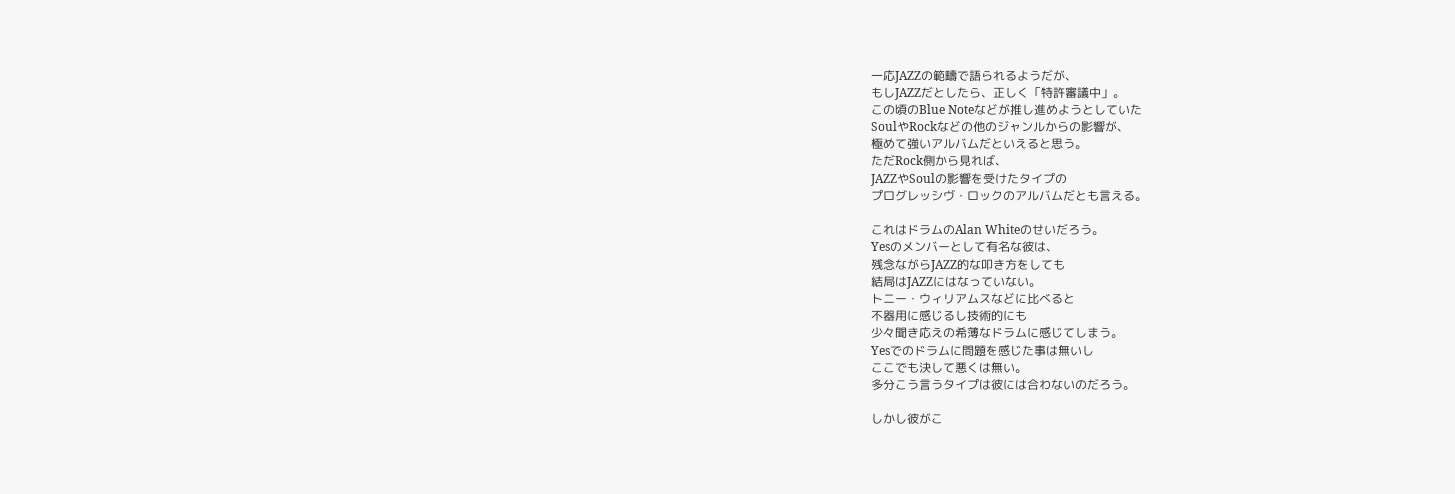一応JAZZの範疇で語られるようだが、
もしJAZZだとしたら、正しく「特許審議中」。
この頃のBlue Noteなどが推し進めようとしていた
SoulやRockなどの他のジャンルからの影響が、
極めて強いアルバムだといえると思う。
ただRock側から見れば、
JAZZやSoulの影響を受けたタイプの
プログレッシヴ・ロックのアルバムだとも言える。

これはドラムのAlan Whiteのせいだろう。
Yesのメンバーとして有名な彼は、
残念ながらJAZZ的な叩き方をしても
結局はJAZZにはなっていない。
トニー・ウィリアムスなどに比べると
不器用に感じるし技術的にも
少々聞き応えの希薄なドラムに感じてしまう。
Yesでのドラムに問題を感じた事は無いし
ここでも決して悪くは無い。
多分こう言うタイプは彼には合わないのだろう。

しかし彼がこ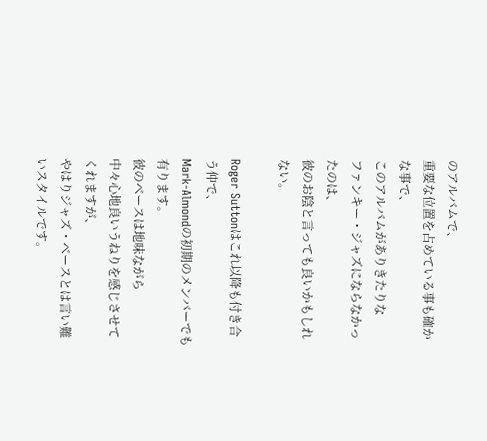のアルバムで、
重要な位置を占めている事も確かな事で、
このアルバムがありきたりな
ファンキー・ジャズにならなかったのは、
彼のお陰と言っても良いかもしれない。

Roger Suttonはこれ以降も付き合う仲で、
Mark-Almondの初期のメンバーでも有ります。
彼のベースは地味ながら
中々心地良いうねりを感じさせてくれますが、
やはりジャズ・ベースとは言い難いスタイルです。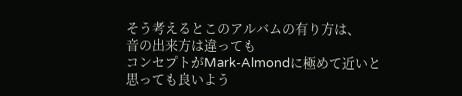そう考えるとこのアルバムの有り方は、
音の出来方は違っても
コンセプトがMark-Almondに極めて近いと
思っても良いよう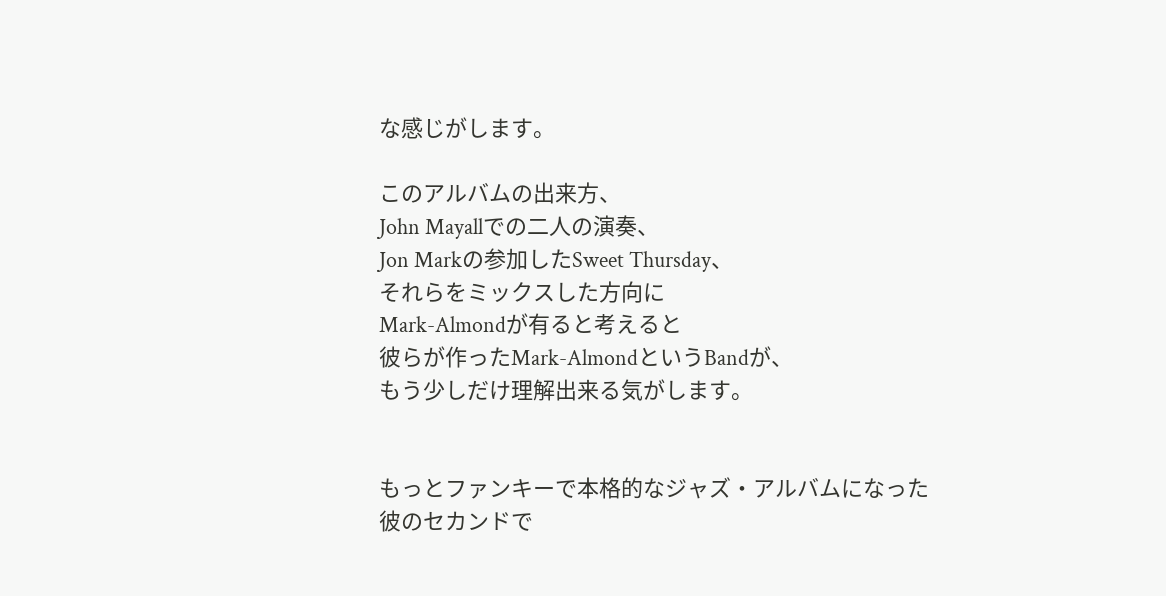な感じがします。

このアルバムの出来方、
John Mayallでの二人の演奏、
Jon Markの参加したSweet Thursday、
それらをミックスした方向に
Mark-Almondが有ると考えると
彼らが作ったMark-AlmondというBandが、
もう少しだけ理解出来る気がします。


もっとファンキーで本格的なジャズ・アルバムになった
彼のセカンドで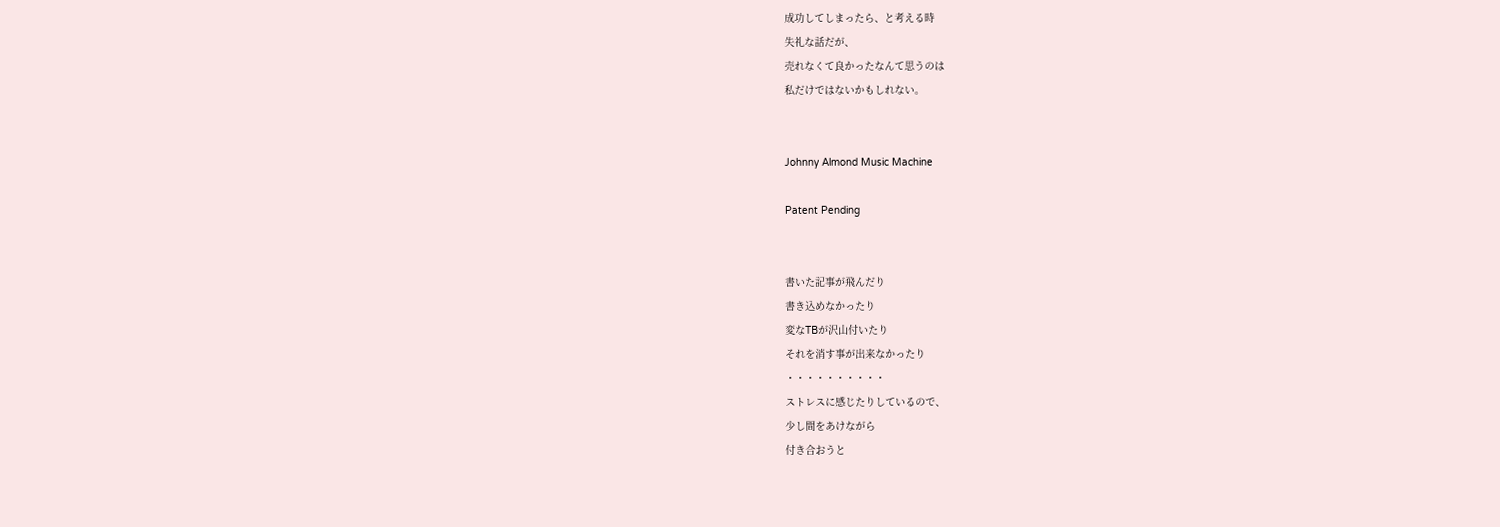成功してしまったら、と考える時
失礼な話だが、
売れなくて良かったなんて思うのは
私だけではないかもしれない。


Johnny Almond Music Machine

Patent Pending


書いた記事が飛んだり
書き込めなかったり
変なTBが沢山付いたり
それを消す事が出来なかったり
・・・・・・・・・・
ストレスに感じたりしているので、
少し間をあけながら
付き合おうと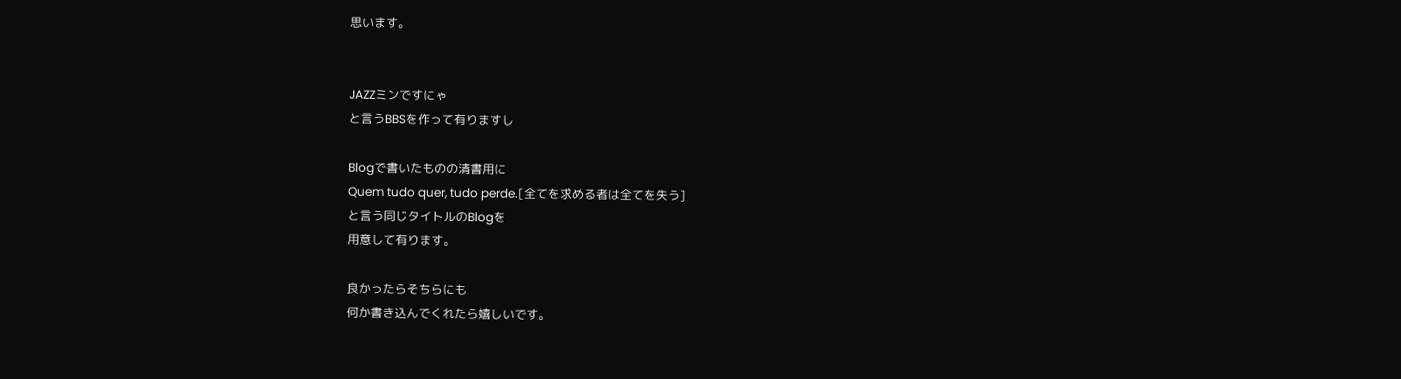思います。


JAZZミンですにゃ
と言うBBSを作って有りますし

Blogで書いたものの清書用に
Quem tudo quer, tudo perde.[全てを求める者は全てを失う]
と言う同じタイトルのBlogを
用意して有ります。

良かったらそちらにも
何か書き込んでくれたら嬉しいです。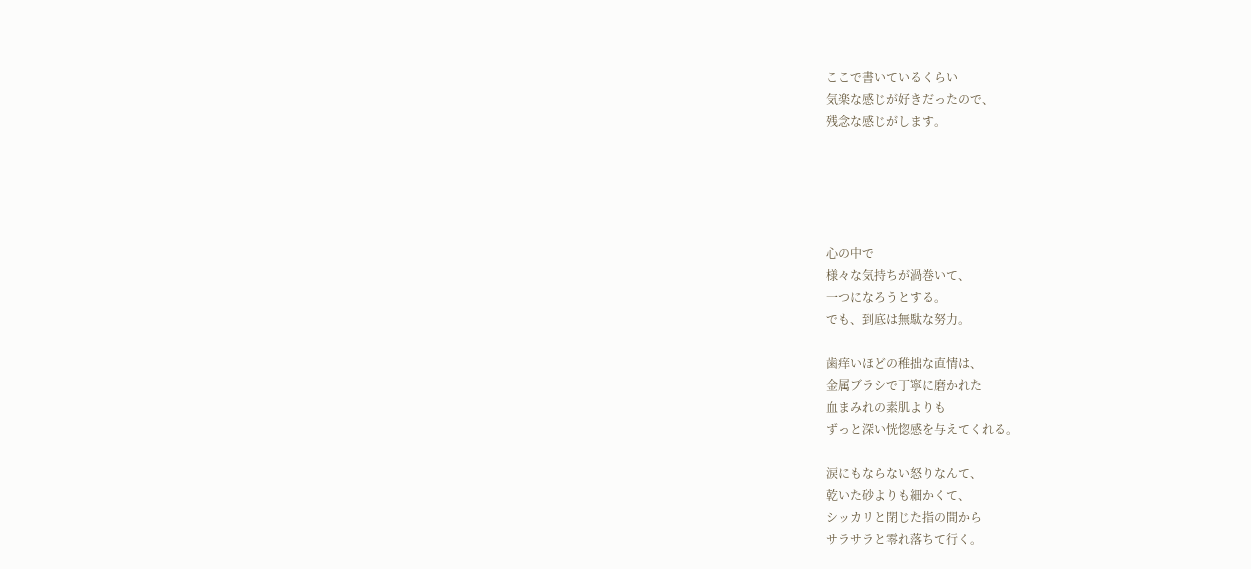ここで書いているくらい
気楽な感じが好きだったので、
残念な感じがします。





心の中で
様々な気持ちが渦巻いて、
一つになろうとする。
でも、到底は無駄な努力。

歯痒いほどの稚拙な直情は、
金属ブラシで丁寧に磨かれた
血まみれの素肌よりも
ずっと深い恍惚感を与えてくれる。

涙にもならない怒りなんて、
乾いた砂よりも細かくて、
シッカリと閉じた指の間から
サラサラと零れ落ちて行く。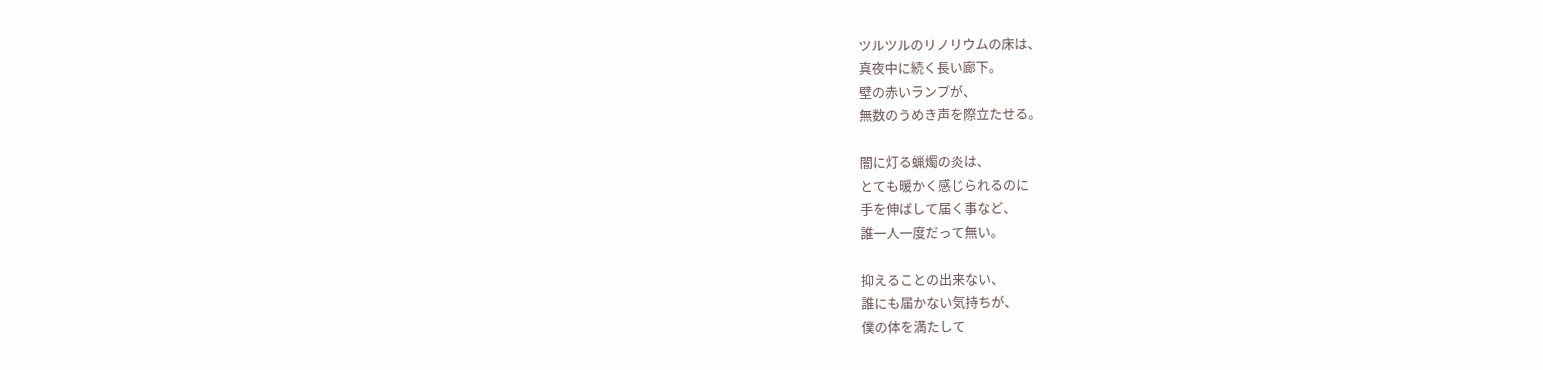ツルツルのリノリウムの床は、
真夜中に続く長い廊下。
壁の赤いランプが、
無数のうめき声を際立たせる。

闇に灯る蝋燭の炎は、
とても暖かく感じられるのに
手を伸ばして届く事など、
誰一人一度だって無い。

抑えることの出来ない、
誰にも届かない気持ちが、
僕の体を満たして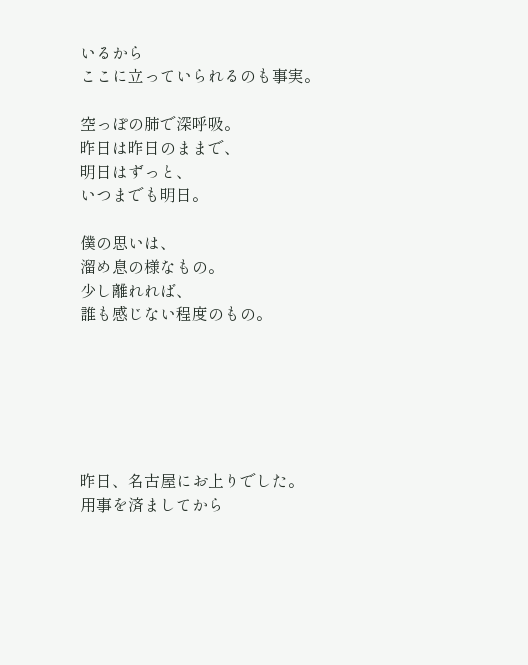いるから
ここに立っていられるのも事実。

空っぽの肺で深呼吸。
昨日は昨日のままで、
明日はずっと、
いつまでも明日。

僕の思いは、
溜め息の様なもの。
少し離れれば、
誰も感じない程度のもの。






昨日、名古屋にお上りでした。
用事を済ましてから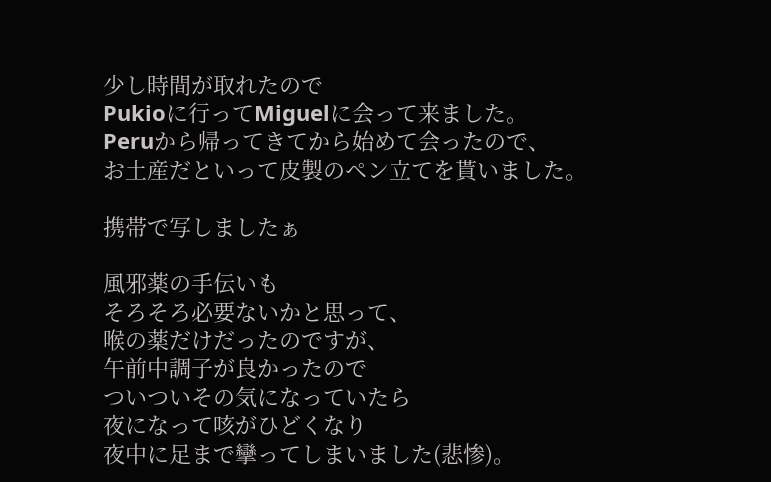少し時間が取れたので
Pukioに行ってMiguelに会って来ました。
Peruから帰ってきてから始めて会ったので、
お土産だといって皮製のペン立てを貰いました。

携帯で写しましたぁ

風邪薬の手伝いも
そろそろ必要ないかと思って、
喉の薬だけだったのですが、
午前中調子が良かったので
ついついその気になっていたら
夜になって咳がひどくなり
夜中に足まで攣ってしまいました(悲惨)。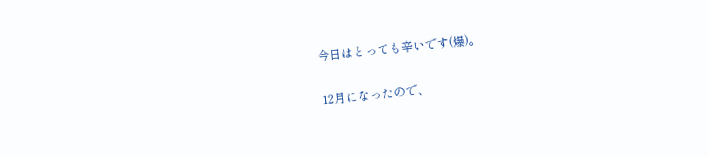今日はとっても辛いです(爆)。

12月になったので、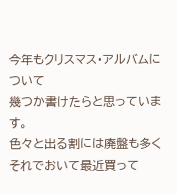今年もクリスマス・アルバムについて
幾つか書けたらと思っています。
色々と出る割には廃盤も多く
それでおいて最近買って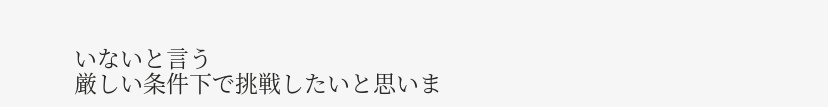いないと言う
厳しい条件下で挑戦したいと思いま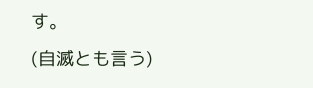す。
(自滅とも言う)